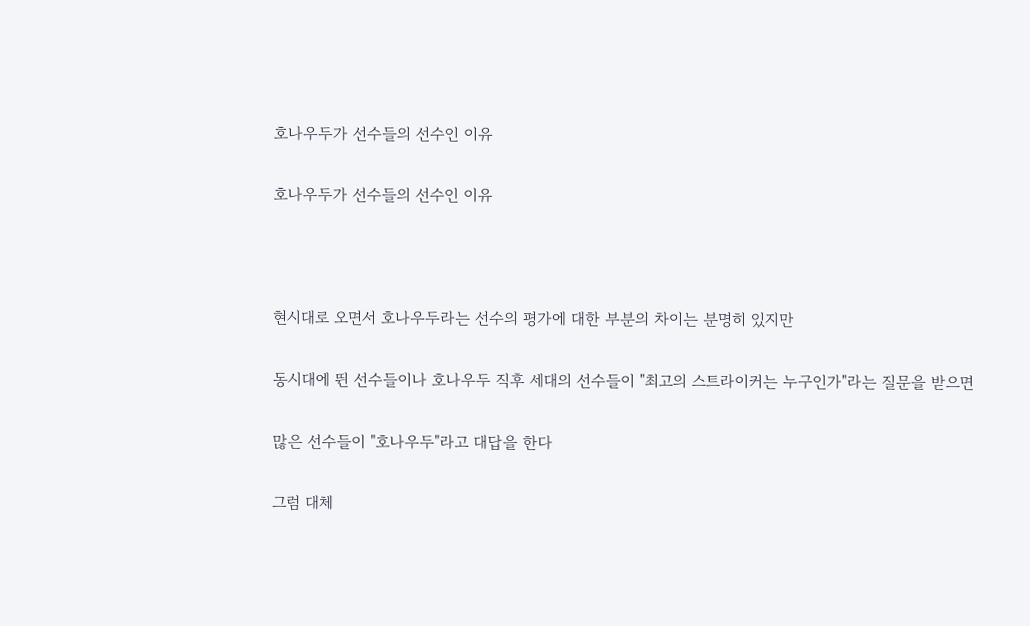호나우두가 선수들의 선수인 이유

호나우두가 선수들의 선수인 이유



현시대로 오면서 호나우두라는 선수의 평가에 대한 부분의 차이는 분명히 있지만

동시대에 뛴 선수들이나 호나우두 직후 세대의 선수들이 "최고의 스트라이커는 누구인가"라는 질문을 받으면

많은 선수들이 "호나우두"라고 대답을 한다

그럼 대체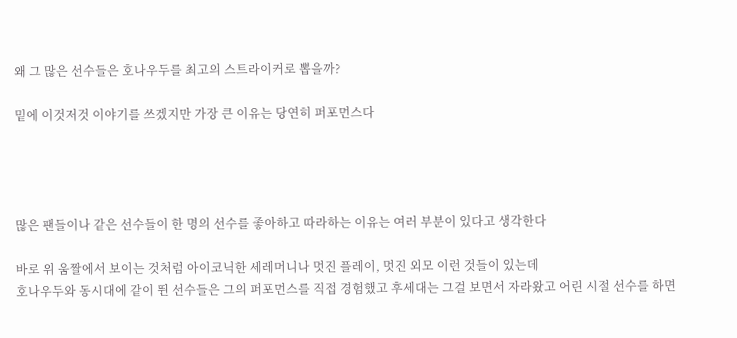왜 그 많은 선수들은 호나우두를 최고의 스트라이커로 뽑을까?

밑에 이것저것 이야기를 쓰겠지만 가장 큰 이유는 당연히 퍼포먼스다




많은 팬들이나 같은 선수들이 한 명의 선수를 좋아하고 따라하는 이유는 여러 부분이 있다고 생각한다

바로 위 움짤에서 보이는 것처럼 아이코닉한 세레머니나 멋진 플레이, 멋진 외모 이런 것들이 있는데
호나우두와 동시대에 같이 뛴 선수들은 그의 퍼포먼스를 직접 경험했고 후세대는 그걸 보면서 자라왔고 어린 시절 선수를 하면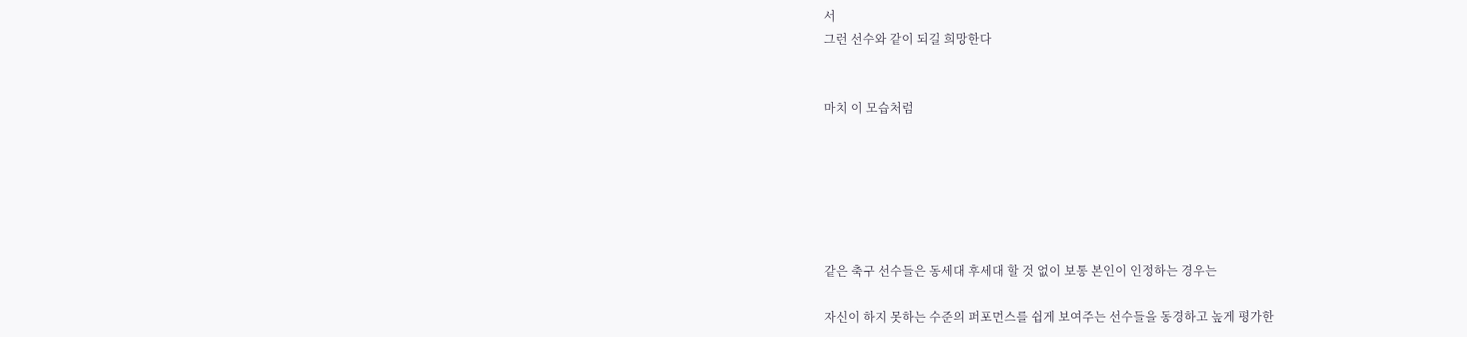서
그런 선수와 같이 되길 희망한다


마치 이 모습처럼






같은 축구 선수들은 동세대 후세대 할 것 없이 보통 본인이 인정하는 경우는

자신이 하지 못하는 수준의 퍼포먼스를 쉽게 보여주는 선수들을 동경하고 높게 평가한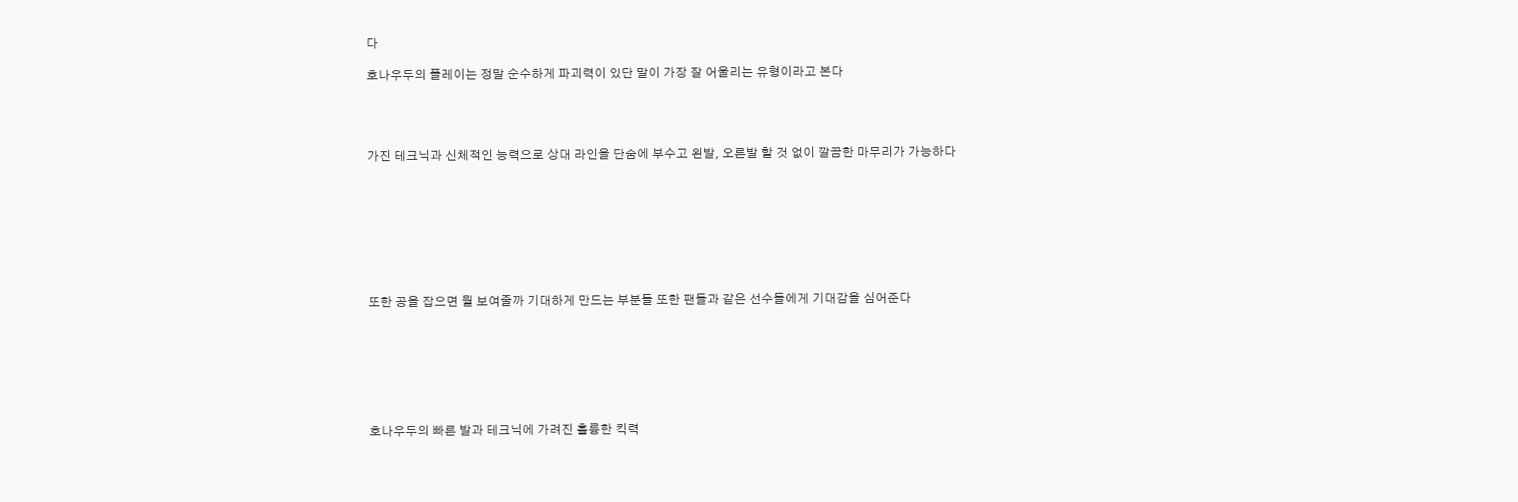다

호나우두의 플레이는 정말 순수하게 파괴력이 있단 말이 가장 잘 어울리는 유형이라고 본다




가진 테크닉과 신체적인 능력으로 상대 라인을 단숨에 부수고 왼발, 오른발 할 것 없이 깔끔한 마무리가 가능하다








또한 공을 잡으면 뭘 보여줄까 기대하게 만드는 부분들 또한 팬들과 같은 선수들에게 기대감을 심어준다







호나우두의 빠른 발과 테크닉에 가려진 훌륭한 킥력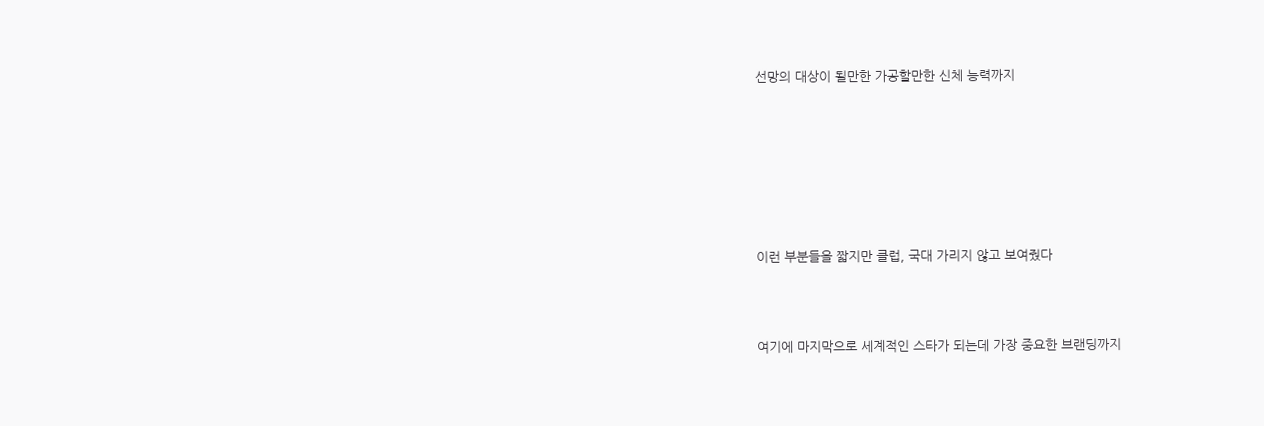선망의 대상이 될만한 가공할만한 신체 능력까지







이런 부분들을 짧지만 클럽, 국대 가리지 않고 보여줬다



여기에 마지막으로 세계적인 스타가 되는데 가장 중요한 브랜딩까지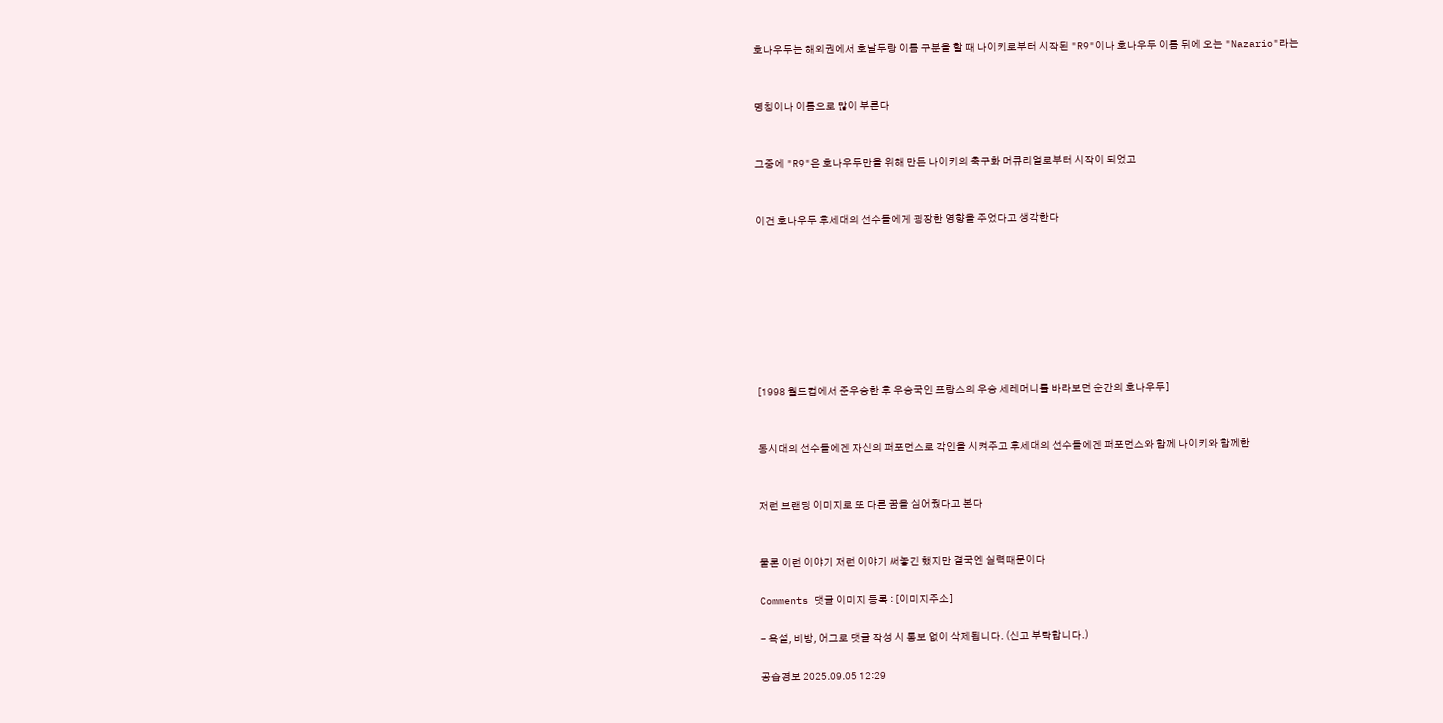호나우두는 해외권에서 호날두랑 이름 구분을 할 때 나이키로부터 시작된 "R9"이나 호나우두 이름 뒤에 오는 "Nazario"라는


명칭이나 이름으로 많이 부른다


그중에 "R9"은 호나우두만을 위해 만든 나이키의 축구화 머큐리얼로부터 시작이 되었고


이건 호나우두 후세대의 선수들에게 굉장한 영향을 주었다고 생각한다








[1998 월드컵에서 준우승한 후 우승국인 프랑스의 우승 세레머니를 바라보던 순간의 호나우두]


동시대의 선수들에겐 자신의 퍼포먼스로 각인을 시켜주고 후세대의 선수들에겐 퍼포먼스와 함께 나이키와 함께한


저런 브랜딩 이미지로 또 다른 꿈을 심어줬다고 본다


물론 이런 이야기 저런 이야기 써놓긴 했지만 결국엔 실력때문이다

Comments 댓글 이미지 등록 : [이미지주소]

- 욕설, 비방, 어그로 댓글 작성 시 통보 없이 삭제됩니다. (신고 부탁합니다.)

공습경보 2025.09.05 12:29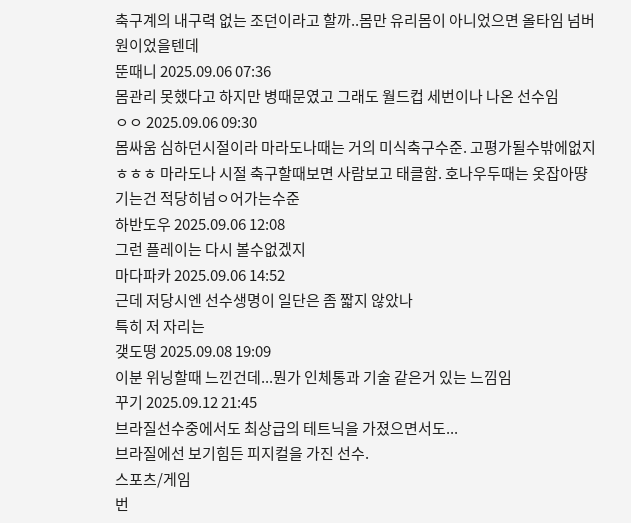축구계의 내구력 없는 조던이라고 할까..몸만 유리몸이 아니었으면 올타임 넘버원이었을텐데
뚠때니 2025.09.06 07:36
몸관리 못했다고 하지만 병때문였고 그래도 월드컵 세번이나 나온 선수임
ㅇㅇ 2025.09.06 09:30
몸싸움 심하던시절이라 마라도나때는 거의 미식축구수준. 고평가될수밖에없지 ㅎㅎㅎ 마라도나 시절 축구할때보면 사람보고 태클함. 호나우두때는 옷잡아땽기는건 적당히넘ㅇ어가는수준
하반도우 2025.09.06 12:08
그런 플레이는 다시 볼수없겠지
마다파카 2025.09.06 14:52
근데 저당시엔 선수생명이 일단은 좀 짧지 않았나
특히 저 자리는
갲도떵 2025.09.08 19:09
이분 위닝할때 느낀건데...뭔가 인체통과 기술 같은거 있는 느낌임
꾸기 2025.09.12 21:45
브라질선수중에서도 최상급의 테트닉을 가졌으면서도...
브라질에선 보기힘든 피지컬을 가진 선수.
스포츠/게임
번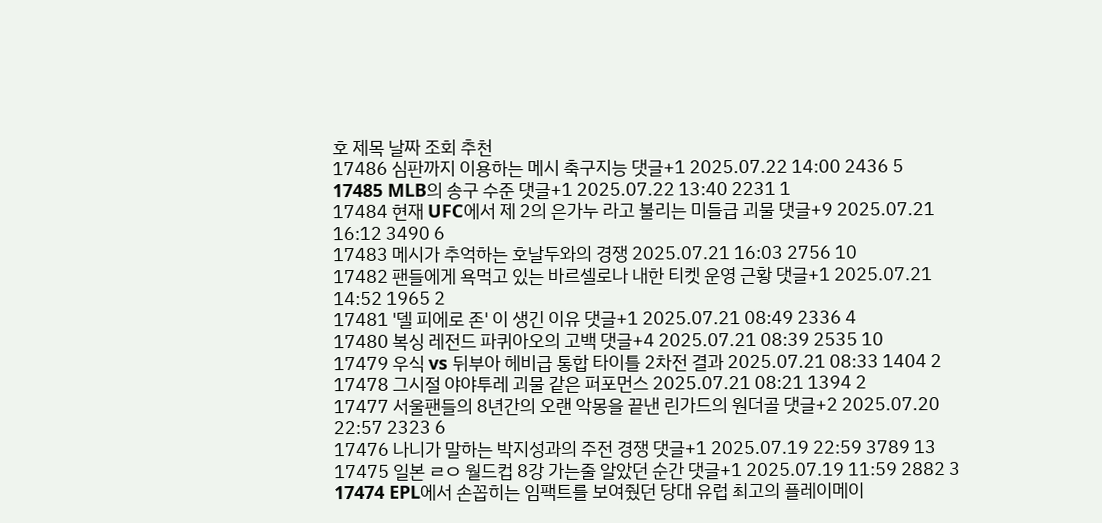호 제목 날짜 조회 추천
17486 심판까지 이용하는 메시 축구지능 댓글+1 2025.07.22 14:00 2436 5
17485 MLB의 송구 수준 댓글+1 2025.07.22 13:40 2231 1
17484 현재 UFC에서 제 2의 은가누 라고 불리는 미들급 괴물 댓글+9 2025.07.21 16:12 3490 6
17483 메시가 추억하는 호날두와의 경쟁 2025.07.21 16:03 2756 10
17482 팬들에게 욕먹고 있는 바르셀로나 내한 티켓 운영 근황 댓글+1 2025.07.21 14:52 1965 2
17481 '델 피에로 존' 이 생긴 이유 댓글+1 2025.07.21 08:49 2336 4
17480 복싱 레전드 파퀴아오의 고백 댓글+4 2025.07.21 08:39 2535 10
17479 우식 vs 뒤부아 헤비급 통합 타이틀 2차전 결과 2025.07.21 08:33 1404 2
17478 그시절 야야투레 괴물 같은 퍼포먼스 2025.07.21 08:21 1394 2
17477 서울팬들의 8년간의 오랜 악몽을 끝낸 린가드의 원더골 댓글+2 2025.07.20 22:57 2323 6
17476 나니가 말하는 박지성과의 주전 경쟁 댓글+1 2025.07.19 22:59 3789 13
17475 일본 ㄹㅇ 월드컵 8강 가는줄 알았던 순간 댓글+1 2025.07.19 11:59 2882 3
17474 EPL에서 손꼽히는 임팩트를 보여줬던 당대 유럽 최고의 플레이메이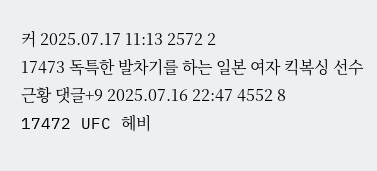커 2025.07.17 11:13 2572 2
17473 독특한 발차기를 하는 일본 여자 킥복싱 선수 근황 댓글+9 2025.07.16 22:47 4552 8
17472 UFC 헤비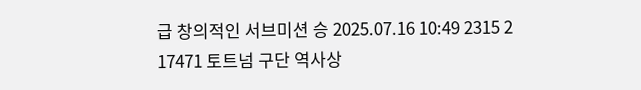급 창의적인 서브미션 승 2025.07.16 10:49 2315 2
17471 토트넘 구단 역사상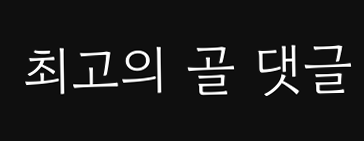최고의 골 댓글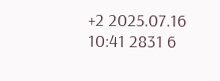+2 2025.07.16 10:41 2831 6